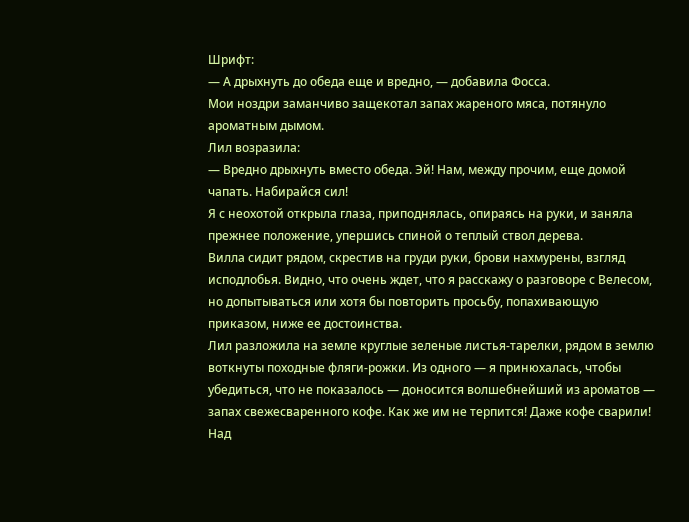Шрифт:
— А дрыхнуть до обеда еще и вредно, — добавила Фосса.
Мои ноздри заманчиво защекотал запах жареного мяса, потянуло ароматным дымом.
Лил возразила:
— Вредно дрыхнуть вместо обеда. Эй! Нам, между прочим, еще домой чапать. Набирайся сил!
Я с неохотой открыла глаза, приподнялась, опираясь на руки, и заняла прежнее положение, упершись спиной о теплый ствол дерева.
Вилла сидит рядом, скрестив на груди руки, брови нахмурены, взгляд исподлобья. Видно, что очень ждет, что я расскажу о разговоре с Велесом, но допытываться или хотя бы повторить просьбу, попахивающую приказом, ниже ее достоинства.
Лил разложила на земле круглые зеленые листья-тарелки, рядом в землю воткнуты походные фляги-рожки. Из одного — я принюхалась, чтобы убедиться, что не показалось — доносится волшебнейший из ароматов — запах свежесваренного кофе. Как же им не терпится! Даже кофе сварили!
Над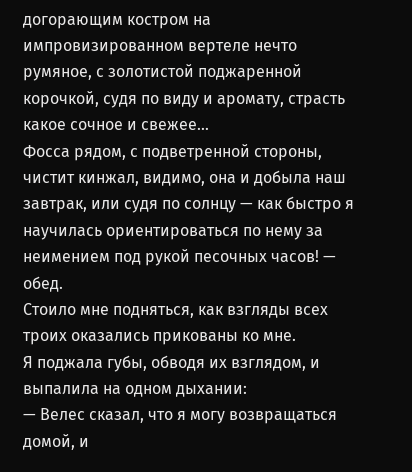догорающим костром на импровизированном вертеле нечто румяное, с золотистой поджаренной корочкой, судя по виду и аромату, страсть какое сочное и свежее…
Фосса рядом, с подветренной стороны, чистит кинжал, видимо, она и добыла наш завтрак, или судя по солнцу — как быстро я научилась ориентироваться по нему за неимением под рукой песочных часов! — обед.
Стоило мне подняться, как взгляды всех троих оказались прикованы ко мне.
Я поджала губы, обводя их взглядом, и выпалила на одном дыхании:
— Велес сказал, что я могу возвращаться домой, и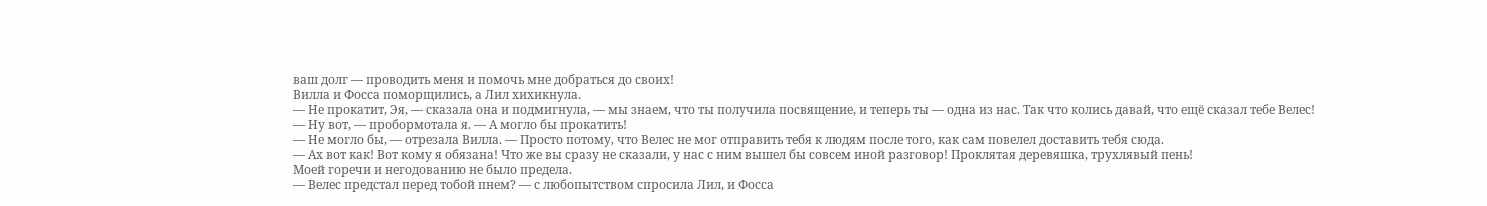ваш долг — проводить меня и помочь мне добраться до своих!
Вилла и Фосса поморщились, а Лил хихикнула.
— Не прокатит, Эя, — сказала она и подмигнула, — мы знаем, что ты получила посвящение, и теперь ты — одна из нас. Так что колись давай, что ещё сказал тебе Велес!
— Ну вот, — пробормотала я. — А могло бы прокатить!
— Не могло бы, — отрезала Вилла. — Просто потому, что Велес не мог отправить тебя к людям после того, как сам повелел доставить тебя сюда.
— Ах вот как! Вот кому я обязана! Что же вы сразу не сказали, у нас с ним вышел бы совсем иной разговор! Проклятая деревяшка, трухлявый пень!
Моей горечи и негодованию не было предела.
— Велес предстал перед тобой пнем? — с любопытством спросила Лил, и Фосса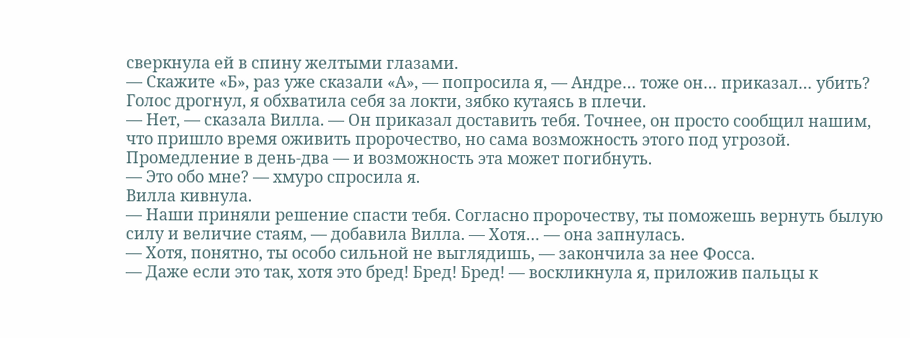сверкнула ей в спину желтыми глазами.
— Скажите «Б», раз уже сказали «А», — попросила я, — Андре… тоже он… приказал… убить?
Голос дрогнул, я обхватила себя за локти, зябко кутаясь в плечи.
— Нет, — сказала Вилла. — Он приказал доставить тебя. Точнее, он просто сообщил нашим, что пришло время оживить пророчество, но сама возможность этого под угрозой. Промедление в день-два — и возможность эта может погибнуть.
— Это обо мне? — хмуро спросила я.
Вилла кивнула.
— Наши приняли решение спасти тебя. Согласно пророчеству, ты поможешь вернуть былую силу и величие стаям, — добавила Вилла. — Хотя… — она запнулась.
— Хотя, понятно, ты особо сильной не выглядишь, — закончила за нее Фосса.
— Даже если это так, хотя это бред! Бред! Бред! — воскликнула я, приложив пальцы к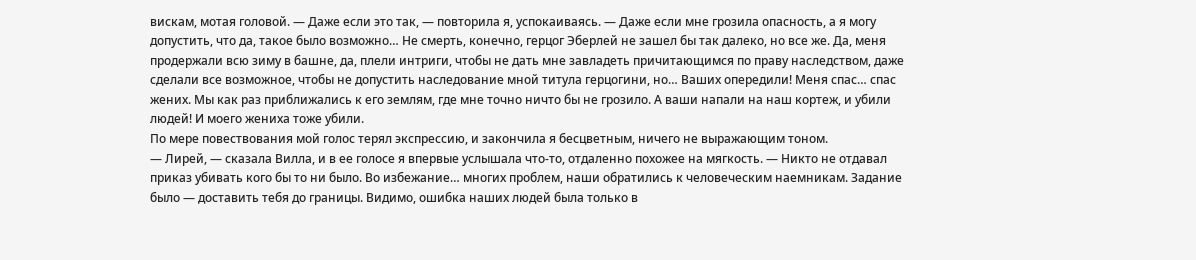вискам, мотая головой. — Даже если это так, — повторила я, успокаиваясь. — Даже если мне грозила опасность, а я могу допустить, что да, такое было возможно… Не смерть, конечно, герцог Эберлей не зашел бы так далеко, но все же. Да, меня продержали всю зиму в башне, да, плели интриги, чтобы не дать мне завладеть причитающимся по праву наследством, даже сделали все возможное, чтобы не допустить наследование мной титула герцогини, но… Ваших опередили! Меня спас… спас жених. Мы как раз приближались к его землям, где мне точно ничто бы не грозило. А ваши напали на наш кортеж, и убили людей! И моего жениха тоже убили.
По мере повествования мой голос терял экспрессию, и закончила я бесцветным, ничего не выражающим тоном.
— Лирей, — сказала Вилла, и в ее голосе я впервые услышала что-то, отдаленно похожее на мягкость. — Никто не отдавал приказ убивать кого бы то ни было. Во избежание… многих проблем, наши обратились к человеческим наемникам. Задание было — доставить тебя до границы. Видимо, ошибка наших людей была только в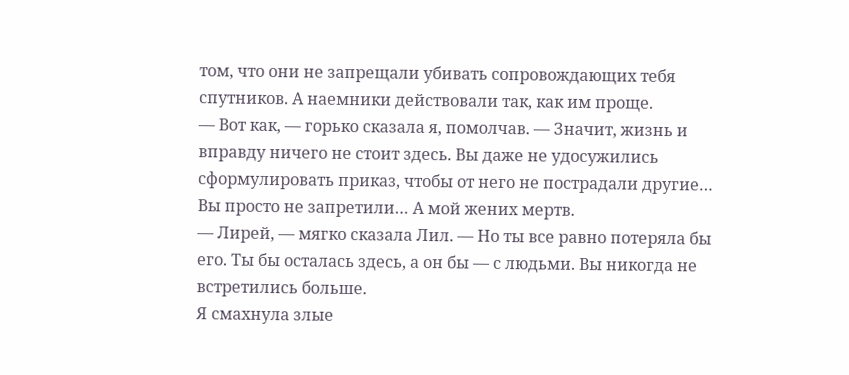том, что они не запрещали убивать сопровождающих тебя спутников. А наемники действовали так, как им проще.
— Вот как, — горько сказала я, помолчав. — Значит, жизнь и вправду ничего не стоит здесь. Вы даже не удосужились сформулировать приказ, чтобы от него не пострадали другие… Вы просто не запретили… А мой жених мертв.
— Лирей, — мягко сказала Лил. — Но ты все равно потеряла бы его. Ты бы осталась здесь, а он бы — с людьми. Вы никогда не встретились больше.
Я смахнула злые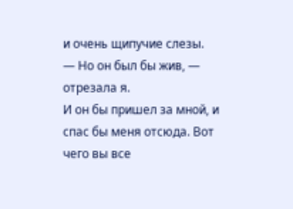и очень щипучие слезы.
— Но он был бы жив, — отрезала я.
И он бы пришел за мной, и спас бы меня отсюда. Вот чего вы все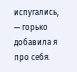испугались, — горько добавила я про себя.